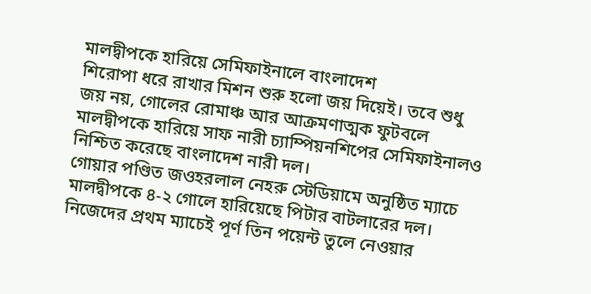মালদ্বীপকে হারিয়ে সেমিফাইনালে বাংলাদেশ
শিরোপা ধরে রাখার মিশন শুরু হলো জয় দিয়েই। তবে শুধু জয় নয়, গোলের রোমাঞ্চ আর আক্রমণাত্মক ফুটবলে মালদ্বীপকে হারিয়ে সাফ নারী চ্যাম্পিয়নশিপের সেমিফাইনালও নিশ্চিত করেছে বাংলাদেশ নারী দল।
গোয়ার পণ্ডিত জওহরলাল নেহরু স্টেডিয়ামে অনুষ্ঠিত ম্যাচে মালদ্বীপকে ৪-২ গোলে হারিয়েছে পিটার বাটলারের দল। নিজেদের প্রথম ম্যাচেই পূর্ণ তিন পয়েন্ট তুলে নেওয়ার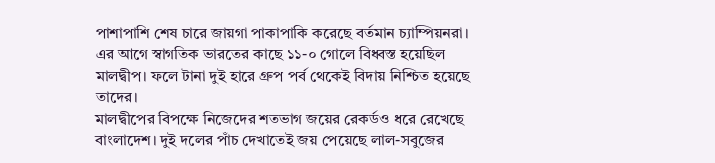পাশাপাশি শেষ চারে জায়গা পাকাপাকি করেছে বর্তমান চ্যাম্পিয়নরা। এর আগে স্বাগতিক ভারতের কাছে ১১-০ গোলে বিধ্বস্ত হয়েছিল মালদ্বীপ। ফলে টানা দুই হারে গ্রুপ পর্ব থেকেই বিদায় নিশ্চিত হয়েছে তাদের।
মালদ্বীপের বিপক্ষে নিজেদের শতভাগ জয়ের রেকর্ডও ধরে রেখেছে বাংলাদেশ। দুই দলের পাঁচ দেখাতেই জয় পেয়েছে লাল-সবুজের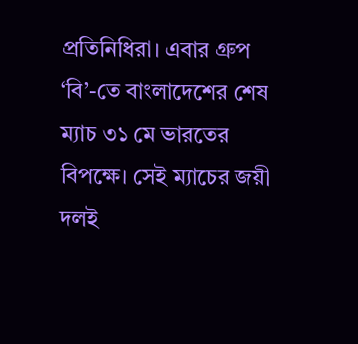প্রতিনিধিরা। এবার গ্রুপ ‘বি’-তে বাংলাদেশের শেষ ম্যাচ ৩১ মে ভারতের বিপক্ষে। সেই ম্যাচের জয়ী দলই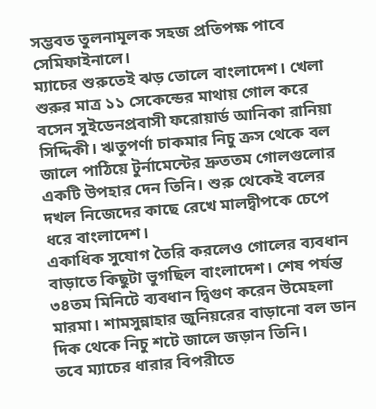সম্ভবত তুলনামূলক সহজ প্রতিপক্ষ পাবে সেমিফাইনালে।
ম্যাচের শুরুতেই ঝড় তোলে বাংলাদেশ। খেলা শুরুর মাত্র ১১ সেকেন্ডের মাথায় গোল করে বসেন সুইডেনপ্রবাসী ফরোয়ার্ড আনিকা রানিয়া সিদ্দিকী। ঋতুপর্ণা চাকমার নিচু ক্রস থেকে বল জালে পাঠিয়ে টুর্নামেন্টের দ্রুততম গোলগুলোর একটি উপহার দেন তিনি। শুরু থেকেই বলের দখল নিজেদের কাছে রেখে মালদ্বীপকে চেপে ধরে বাংলাদেশ।
একাধিক সুযোগ তৈরি করলেও গোলের ব্যবধান বাড়াতে কিছুটা ভুগছিল বাংলাদেশ। শেষ পর্যন্ত ৩৪তম মিনিটে ব্যবধান দ্বিগুণ করেন উমেহলা মারমা। শামসুন্নাহার জুনিয়রের বাড়ানো বল ডান দিক থেকে নিচু শটে জালে জড়ান তিনি।
তবে ম্যাচের ধারার বিপরীতে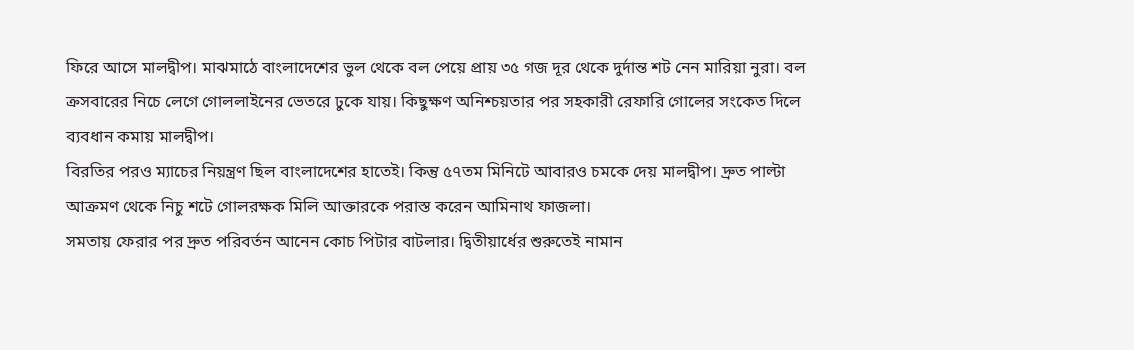ফিরে আসে মালদ্বীপ। মাঝমাঠে বাংলাদেশের ভুল থেকে বল পেয়ে প্রায় ৩৫ গজ দূর থেকে দুর্দান্ত শট নেন মারিয়া নুরা। বল ক্রসবারের নিচে লেগে গোললাইনের ভেতরে ঢুকে যায়। কিছুক্ষণ অনিশ্চয়তার পর সহকারী রেফারি গোলের সংকেত দিলে ব্যবধান কমায় মালদ্বীপ।
বিরতির পরও ম্যাচের নিয়ন্ত্রণ ছিল বাংলাদেশের হাতেই। কিন্তু ৫৭তম মিনিটে আবারও চমকে দেয় মালদ্বীপ। দ্রুত পাল্টা আক্রমণ থেকে নিচু শটে গোলরক্ষক মিলি আক্তারকে পরাস্ত করেন আমিনাথ ফাজলা।
সমতায় ফেরার পর দ্রুত পরিবর্তন আনেন কোচ পিটার বাটলার। দ্বিতীয়ার্ধের শুরুতেই নামান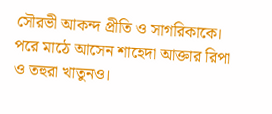সৌরভী আকন্দ প্রীতি ও সাগরিকাকে। পরে মাঠে আসেন শাহেদা আক্তার রিপা ও তহুরা খাতুনও।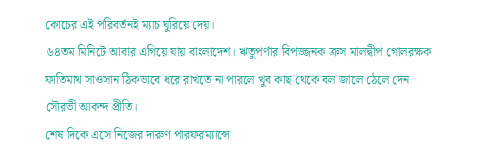কোচের এই পরিবর্তনই ম্যাচ ঘুরিয়ে দেয়।
৬৪তম মিনিটে আবার এগিয়ে যায় বাংলাদেশ। ঋতুপর্ণার বিপজ্জনক ক্রস মালদ্বীপ গোলরক্ষক ফাতিমাথ সাওসান ঠিকভাবে ধরে রাখতে না পারলে খুব কাছ থেকে বল জালে ঠেলে দেন সৌরভী আকন্দ প্রীতি।
শেষ দিকে এসে নিজের দারুণ পারফরম্যান্সে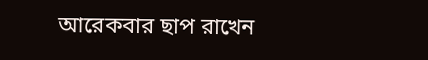আরেকবার ছাপ রাখেন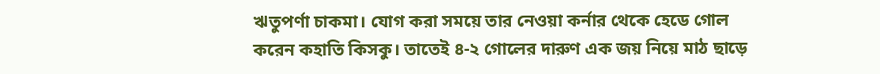ঋতুপর্ণা চাকমা। যোগ করা সময়ে তার নেওয়া কর্নার থেকে হেডে গোল করেন কহাতি কিসকু। তাতেই ৪-২ গোলের দারুণ এক জয় নিয়ে মাঠ ছাড়ে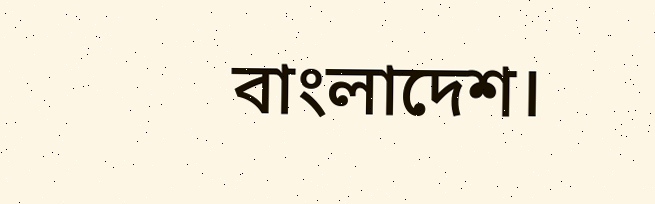বাংলাদেশ।